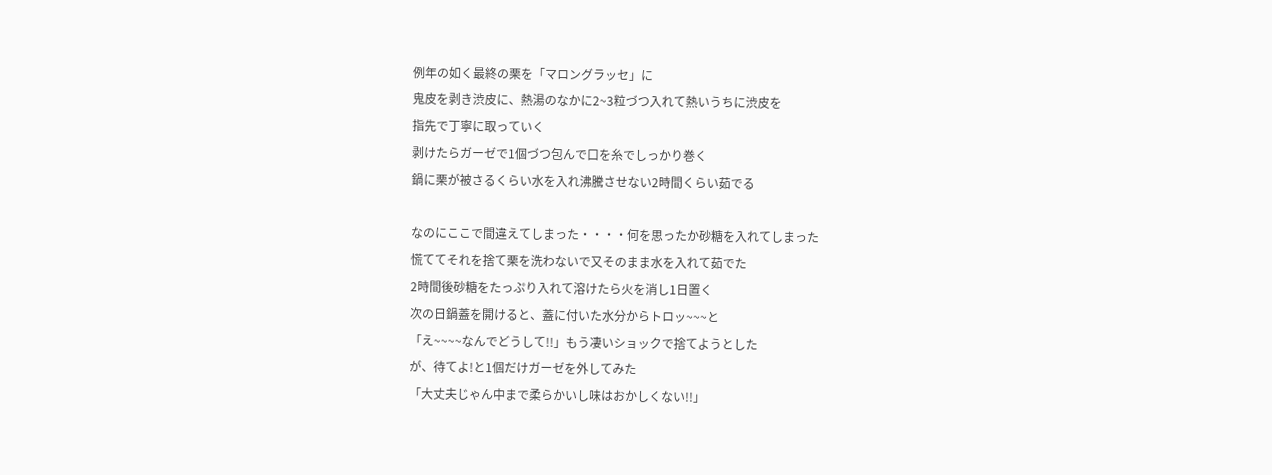例年の如く最終の栗を「マロングラッセ」に
鬼皮を剥き渋皮に、熱湯のなかに2~3粒づつ入れて熱いうちに渋皮を
指先で丁寧に取っていく
剥けたらガーゼで1個づつ包んで口を糸でしっかり巻く
鍋に栗が被さるくらい水を入れ沸騰させない2時間くらい茹でる

なのにここで間違えてしまった・・・・何を思ったか砂糖を入れてしまった
慌ててそれを捨て栗を洗わないで又そのまま水を入れて茹でた
2時間後砂糖をたっぷり入れて溶けたら火を消し1日置く
次の日鍋蓋を開けると、蓋に付いた水分からトロッ~~~と
「え~~~~なんでどうして!!」もう凄いショックで捨てようとした
が、待てよ!と1個だけガーゼを外してみた
「大丈夫じゃん中まで柔らかいし味はおかしくない!!」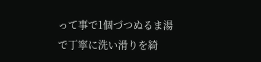って事で1個づつぬるま湯で丁寧に洗い滑りを綺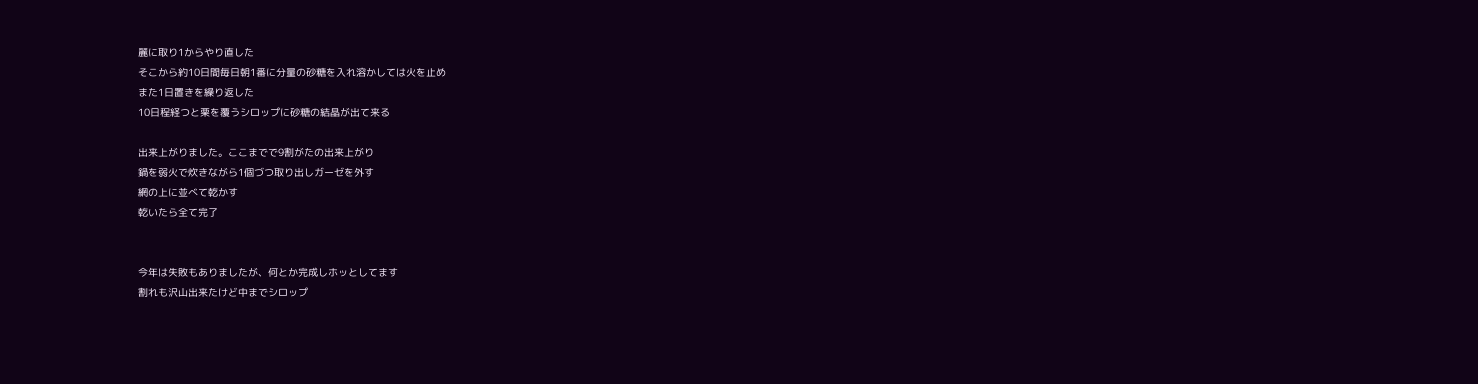麗に取り1からやり直した
そこから約10日間毎日朝1番に分量の砂糖を入れ溶かしては火を止め
また1日置きを繰り返した
10日程経つと栗を覆うシロップに砂糖の結晶が出て来る

出来上がりました。ここまでで9割がたの出来上がり
鍋を弱火で炊きながら1個づつ取り出しガーゼを外す
網の上に並べて乾かす
乾いたら全て完了


今年は失敗もありましたが、何とか完成しホッとしてます
割れも沢山出来たけど中までシロップ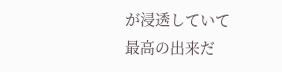が浸透していて
最高の出来だ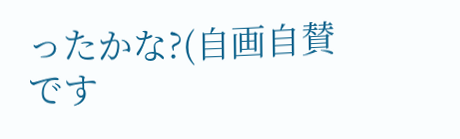ったかな?(自画自賛です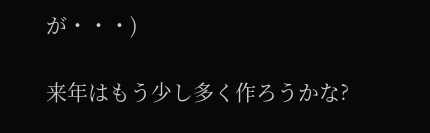が・・・)

来年はもう少し多く作ろうかな?